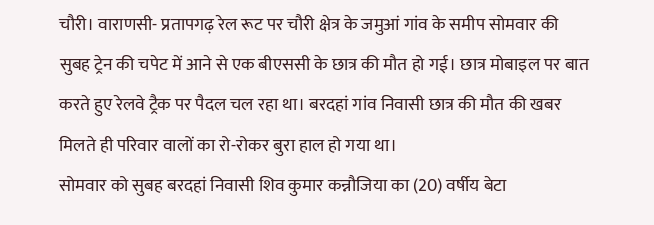चौरी। वाराणसी- प्रतापगढ़ रेल रूट पर चौरी क्षेत्र के जमुआं गांव के समीप सोमवार की सुबह ट्रेन की चपेट में आने से एक बीएससी के छात्र की मौत हो गई। छात्र मोबाइल पर बात करते हुए रेलवे ट्रैक पर पैदल चल रहा था। बरदहां गांव निवासी छात्र की मौत की खबर मिलते ही परिवार वालों का रो-रोकर बुरा हाल हो गया था।
सोमवार को सुबह बरदहां निवासी शिव कुमार कन्नौजिया का (20) वर्षीय बेटा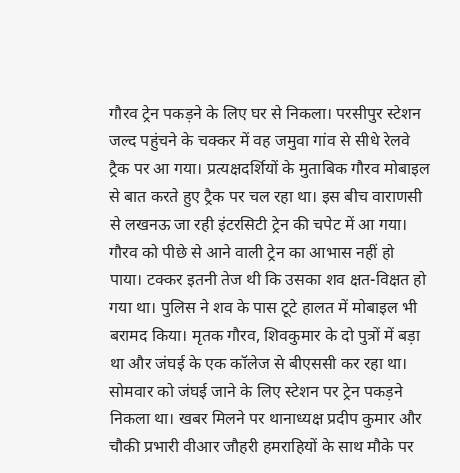गौरव ट्रेन पकड़ने के लिए घर से निकला। परसीपुर स्टेशन जल्द पहुंचने के चक्कर में वह जमुवा गांव से सीधे रेलवे ट्रैक पर आ गया। प्रत्यक्षदर्शियों के मुताबिक गौरव मोबाइल से बात करते हुए ट्रैक पर चल रहा था। इस बीच वाराणसी से लखनऊ जा रही इंटरसिटी ट्रेन की चपेट में आ गया। गौरव को पीछे से आने वाली ट्रेन का आभास नहीं हो पाया। टक्कर इतनी तेज थी कि उसका शव क्षत-विक्षत हो गया था। पुलिस ने शव के पास टूटे हालत में मोबाइल भी बरामद किया। मृतक गौरव, शिवकुमार के दो पुत्रों में बड़ा था और जंघई के एक कॉलेज से बीएससी कर रहा था। सोमवार को जंघई जाने के लिए स्टेशन पर ट्रेन पकड़ने निकला था। खबर मिलने पर थानाध्यक्ष प्रदीप कुमार और चौकी प्रभारी वीआर जौहरी हमराहियों के साथ मौके पर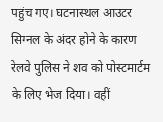पहुंच गए। घटनास्थल आउटर सिग्नल के अंदर होने के कारण रेलवे पुलिस ने शव को पोस्टमार्टम के लिए भेज दिया। वहीं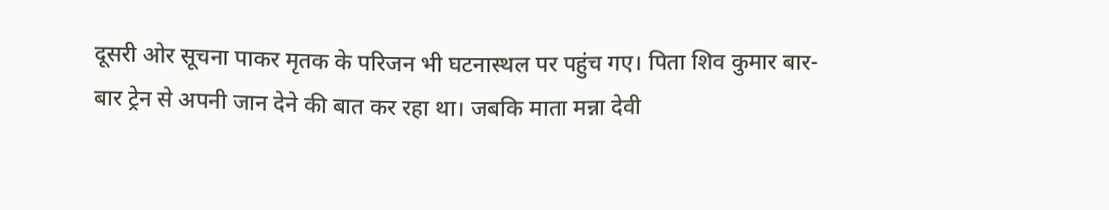दूसरी ओर सूचना पाकर मृतक के परिजन भी घटनास्थल पर पहुंच गए। पिता शिव कुमार बार-बार ट्रेन से अपनी जान देने की बात कर रहा था। जबकि माता मन्ना देवी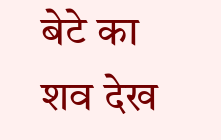बेटे का शव देख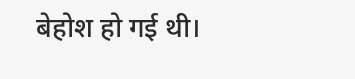बेहोश हो गई थी।